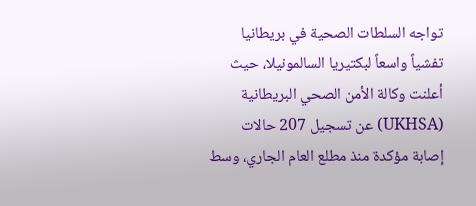تواجه السلطات الصحية في بريطانيا تفشياً واسعاً لبكتيريا السالمونيلا، حيث أعلنت وكالة الأمن الصحي البريطانية (UKHSA) عن تسجيل 207 حالات إصابة مؤكدة منذ مطلع العام الجاري، وسط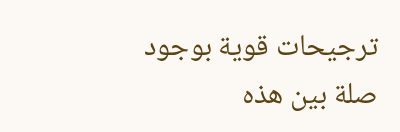ترجيحات قوية بوجود صلة بين هذه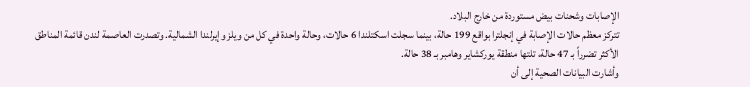الإصابات وشحنات بيض مستوردة من خارج البلاد.
تتركز معظم حالات الإصابة في إنجلترا بواقع 199 حالة، بينما سجلت اسكتلندا 6 حالات، وحالة واحدة في كل من ويلز وإيرلندا الشمالية. وتصدرت العاصمة لندن قائمة المناطق الأكثر تضرراً بـ 47 حالة، تلتها منطقة يوركشاير وهامبر بـ 38 حالة.
وأشارت البيانات الصحية إلى أن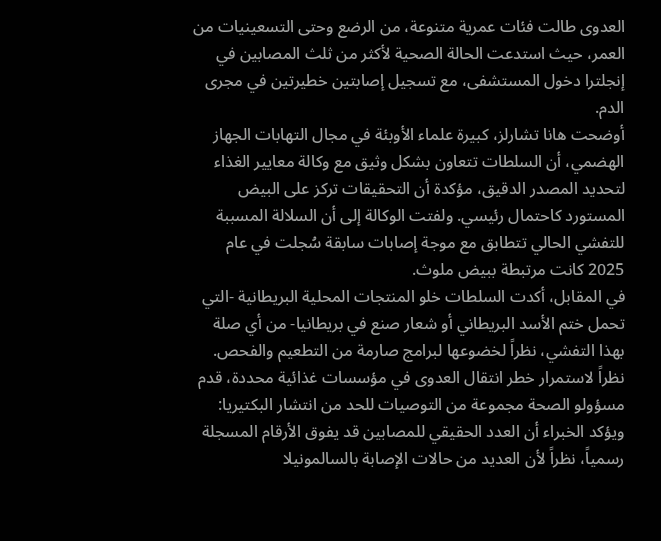العدوى طالت فئات عمرية متنوعة، من الرضع وحتى التسعينيات من العمر، حيث استدعت الحالة الصحية لأكثر من ثلث المصابين في إنجلترا دخول المستشفى، مع تسجيل إصابتين خطيرتين في مجرى الدم.
أوضحت هانا تشارلز، كبيرة علماء الأوبئة في مجال التهابات الجهاز الهضمي، أن السلطات تتعاون بشكل وثيق مع وكالة معايير الغذاء لتحديد المصدر الدقيق، مؤكدة أن التحقيقات تركز على البيض المستورد كاحتمال رئيسي. ولفتت الوكالة إلى أن السلالة المسببة للتفشي الحالي تتطابق مع موجة إصابات سابقة سُجلت في عام 2025 كانت مرتبطة ببيض ملوث.
في المقابل، أكدت السلطات خلو المنتجات المحلية البريطانية -التي تحمل ختم الأسد البريطاني أو شعار صنع في بريطانيا- من أي صلة بهذا التفشي، نظراً لخضوعها لبرامج صارمة من التطعيم والفحص.
نظراً لاستمرار خطر انتقال العدوى في مؤسسات غذائية محددة، قدم مسؤولو الصحة مجموعة من التوصيات للحد من انتشار البكتيريا:
ويؤكد الخبراء أن العدد الحقيقي للمصابين قد يفوق الأرقام المسجلة رسمياً، نظراً لأن العديد من حالات الإصابة بالسالمونيلا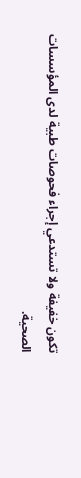تكون خفيفة ولا تستدعي إجراء فحوصات طبية لدى المؤسسات الصحية.